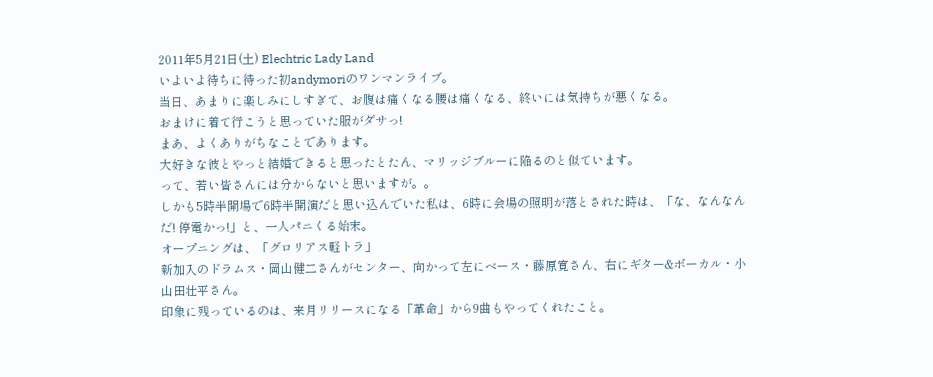2011年5月21日(土) Elechtric Lady Land
いよいよ待ちに待った初andymoriのワンマンライブ。
当日、あまりに楽しみにしすぎて、お腹は痛くなる腰は痛くなる、終いには気持ちが悪くなる。
おまけに着て行こうと思っていた服がダサっ!
まあ、よくありがちなことであります。
大好きな彼とやっと結婚できると思ったとたん、マリッジブルーに陥るのと似ています。
って、若い皆さんには分からないと思いますが。。
しかも5時半開場で6時半開演だと思い込んでいた私は、6時に会場の照明が落とされた時は、「な、なんなんだ! 停電かっ!」と、一人パニくる始末。
オープニングは、「グロリアス軽トラ」
新加入のドラムス・岡山健二さんがセンター、向かって左にベース・藤原寛さん、右にギター&ボーカル・小山田壮平さん。
印象に残っているのは、来月リリースになる「革命」から9曲もやってくれたこと。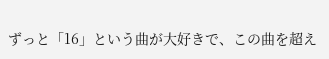ずっと「16」という曲が大好きで、この曲を超え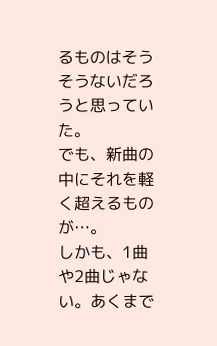るものはそうそうないだろうと思っていた。
でも、新曲の中にそれを軽く超えるものが…。
しかも、1曲や2曲じゃない。あくまで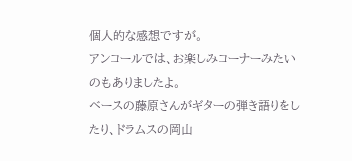個人的な感想ですが。
アンコールでは、お楽しみコーナーみたいのもありましたよ。
ベースの藤原さんがギターの弾き語りをしたり、ドラムスの岡山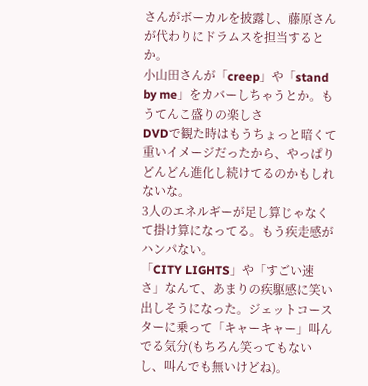さんがボーカルを披露し、藤原さんが代わりにドラムスを担当するとか。
小山田さんが「creep」や「stand by me」をカバーしちゃうとか。もうてんこ盛りの楽しさ
DVDで観た時はもうちょっと暗くて重いイメージだったから、やっぱりどんどん進化し続けてるのかもしれないな。
3人のエネルギーが足し算じゃなくて掛け算になってる。もう疾走感がハンパない。
「CITY LIGHTS」や「すごい速さ」なんて、あまりの疾駆感に笑い出しそうになった。ジェットコースターに乗って「キャーキャー」叫んでる気分(もちろん笑ってもないし、叫んでも無いけどね)。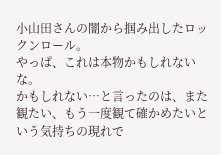小山田さんの闇から掴み出したロックンロール。
やっぱ、これは本物かもしれないな。
かもしれない…と言ったのは、また観たい、もう一度観て確かめたいという気持ちの現れで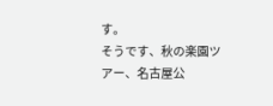す。
そうです、秋の楽園ツアー、名古屋公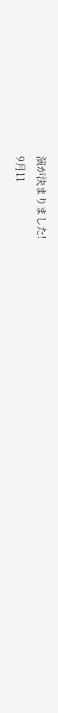演が決まりました!
9月11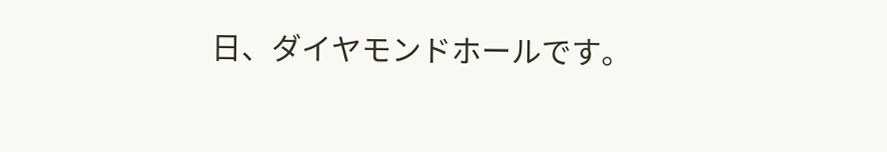日、ダイヤモンドホールです。